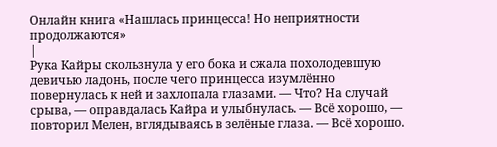Онлайн книга «Нашлась принцесса! Но неприятности продолжаются»
|
Рука Кайры скользнула у его бока и сжала похолодевшую девичью ладонь, после чего принцесса изумлённо повернулась к ней и захлопала глазами. — Что? На случай срыва, — оправдалась Кайра и улыбнулась. — Всё хорошо, — повторил Мелен, вглядываясь в зелёные глаза. — Всё хорошо.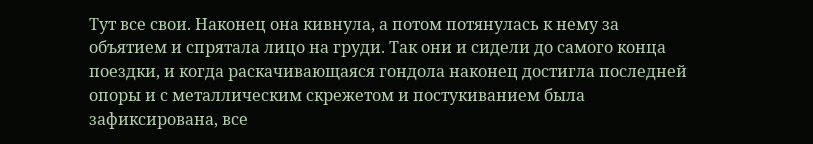Тут все свои. Наконец она кивнула, а потом потянулась к нему за объятием и спрятала лицо на груди. Так они и сидели до самого конца поездки, и когда раскачивающаяся гондола наконец достигла последней опоры и с металлическим скрежетом и постукиванием была зафиксирована, все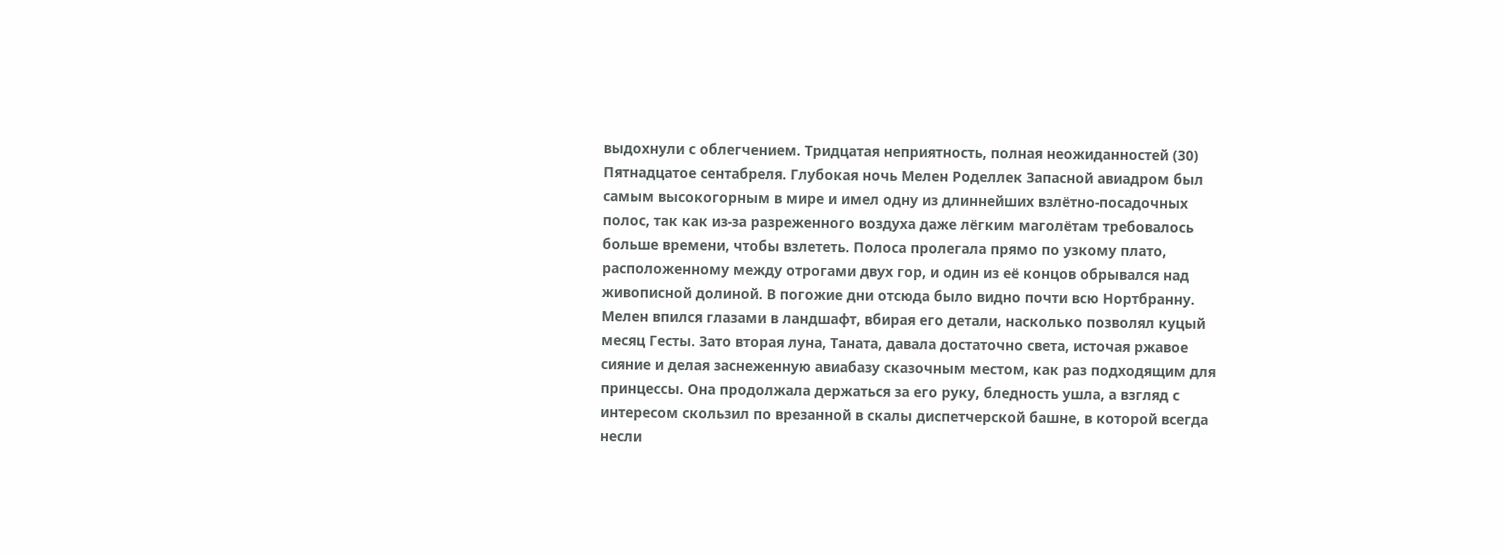выдохнули с облегчением. Тридцатая неприятность, полная неожиданностей (30) Пятнадцатое сентабреля. Глубокая ночь Мелен Роделлек Запасной авиадром был самым высокогорным в мире и имел одну из длиннейших взлётно-посадочных полос, так как из-за разреженного воздуха даже лёгким маголётам требовалось больше времени, чтобы взлететь. Полоса пролегала прямо по узкому плато, расположенному между отрогами двух гор, и один из её концов обрывался над живописной долиной. В погожие дни отсюда было видно почти всю Нортбранну. Мелен впился глазами в ландшафт, вбирая его детали, насколько позволял куцый месяц Гесты. Зато вторая луна, Таната, давала достаточно света, источая ржавое сияние и делая заснеженную авиабазу сказочным местом, как раз подходящим для принцессы. Она продолжала держаться за его руку, бледность ушла, а взгляд с интересом скользил по врезанной в скалы диспетчерской башне, в которой всегда несли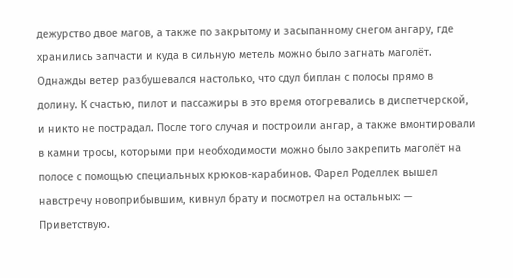дежурство двое магов, а также по закрытому и засыпанному снегом ангару, где хранились запчасти и куда в сильную метель можно было загнать маголёт. Однажды ветер разбушевался настолько, что сдул биплан с полосы прямо в долину. К счастью, пилот и пассажиры в это время отогревались в диспетчерской, и никто не пострадал. После того случая и построили ангар, а также вмонтировали в камни тросы, которыми при необходимости можно было закрепить маголёт на полосе с помощью специальных крюков-карабинов. Фарел Роделлек вышел навстречу новоприбывшим, кивнул брату и посмотрел на остальных: — Приветствую.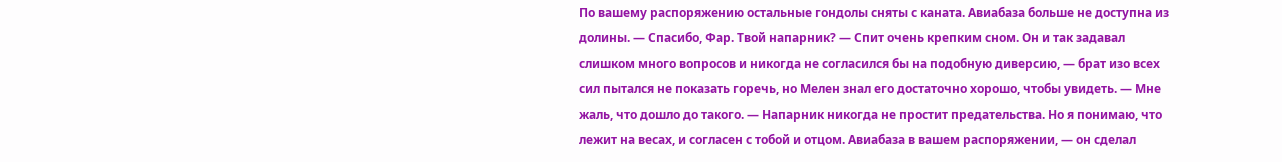По вашему распоряжению остальные гондолы сняты с каната. Авиабаза больше не доступна из долины. — Спасибо, Фар. Твой напарник? — Спит очень крепким сном. Он и так задавал слишком много вопросов и никогда не согласился бы на подобную диверсию, — брат изо всех сил пытался не показать горечь, но Мелен знал его достаточно хорошо, чтобы увидеть. — Мне жаль, что дошло до такого. — Напарник никогда не простит предательства. Но я понимаю, что лежит на весах, и согласен с тобой и отцом. Авиабаза в вашем распоряжении, — он сделал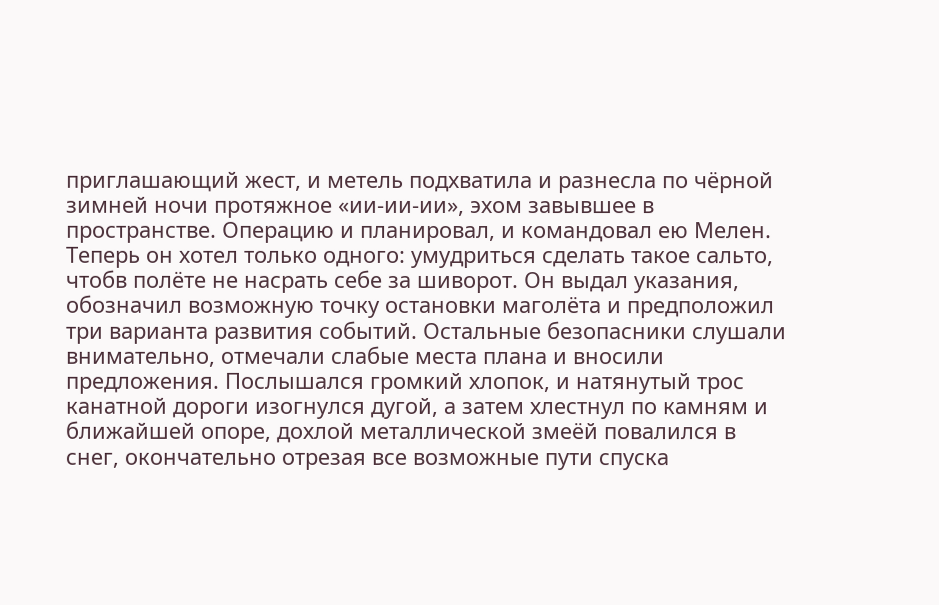приглашающий жест, и метель подхватила и разнесла по чёрной зимней ночи протяжное «ии-ии-ии», эхом завывшее в пространстве. Операцию и планировал, и командовал ею Мелен. Теперь он хотел только одного: умудриться сделать такое сальто, чтобв полёте не насрать себе за шиворот. Он выдал указания, обозначил возможную точку остановки маголёта и предположил три варианта развития событий. Остальные безопасники слушали внимательно, отмечали слабые места плана и вносили предложения. Послышался громкий хлопок, и натянутый трос канатной дороги изогнулся дугой, а затем хлестнул по камням и ближайшей опоре, дохлой металлической змеёй повалился в снег, окончательно отрезая все возможные пути спуска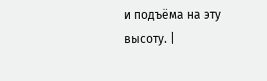и подъёма на эту высоту. |